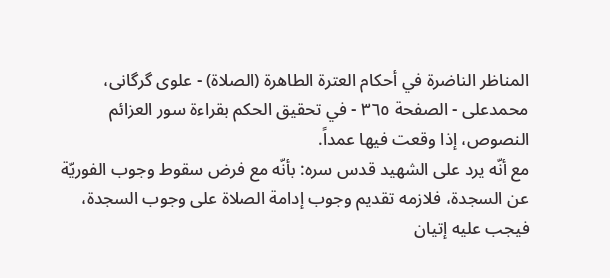المناظر الناضرة في أحکام العترة الطاهرة (الصلاة) - علوی گرگانی، محمدعلی - الصفحة ٣٦٥ - في تحقيق الحكم بقراءة سور العزائم
النصوص، إذا وقعت فيها عمداً.
مع أنّه يرد على الشهيد قدس سره: بأنّه مع فرض سقوط وجوب الفوريّة عن السجدة، فلازمه تقديم وجوب إدامة الصلاة على وجوب السجدة، فيجب عليه إتيان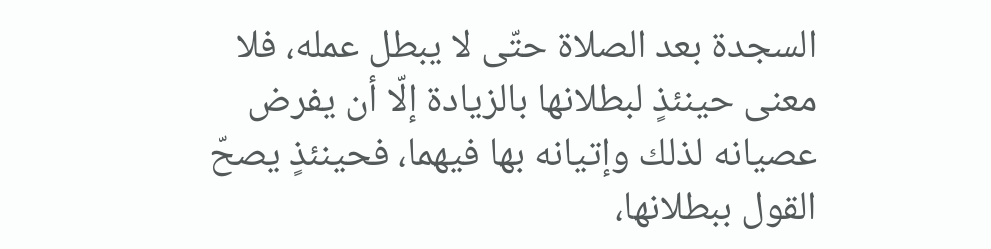السجدة بعد الصلاة حتّى لا يبطل عمله، فلا معنى حينئذٍ لبطلانها بالزيادة إلّا أن يفرض عصيانه لذلك وإتيانه بها فيهما، فحينئذٍ يصحّ القول ببطلانها،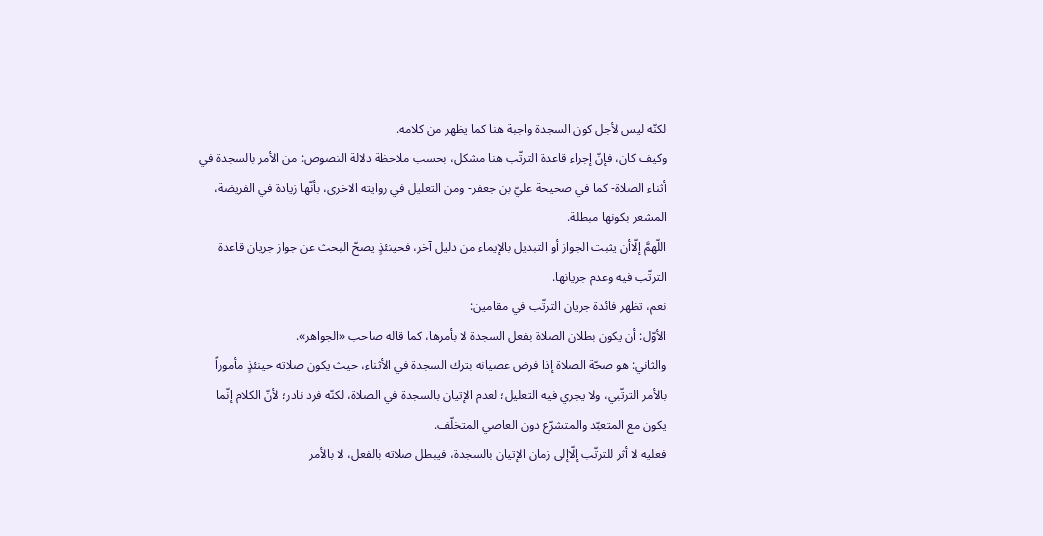لكنّه ليس لأجل كون السجدة واجبة هنا كما يظهر من كلامه.
وكيف كان، فإنّ إجراء قاعدة الترتّب هنا مشكل، بحسب ملاحظة دلالة النصوص: من الأمر بالسجدة في أثناء الصلاة- كما في صحيحة عليّ بن جعفر- ومن التعليل في روايته الاخرى، بأنّها زيادة في الفريضة، المشعر بكونها مبطلة.
اللّهمَّ إلّاأن يثبت الجواز أو التبديل بالإيماء من دليل آخر، فحينئذٍ يصحّ البحث عن جواز جريان قاعدة الترتّب فيه وعدم جريانها.
نعم، تظهر فائدة جريان الترتّب في مقامين:
الأوّل: أن يكون بطلان الصلاة بفعل السجدة لا بأمرها، كما قاله صاحب «الجواهر».
والثاني: هو صحّة الصلاة إذا فرض عصيانه بترك السجدة في الأثناء، حيث يكون صلاته حينئذٍ مأموراً بالأمر الترتّبي، ولا يجري فيه التعليل؛ لعدم الإتيان بالسجدة في الصلاة، لكنّه فرد نادر؛ لأنّ الكلام إنّما يكون مع المتعبّد والمتشرّع دون العاصي المتخلّف.
فعليه لا أثر للترتّب إلّاإلى زمان الإتيان بالسجدة، فيبطل صلاته بالفعل، لا بالأمر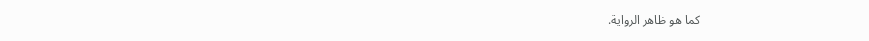كما هو ظاهر الرواية.